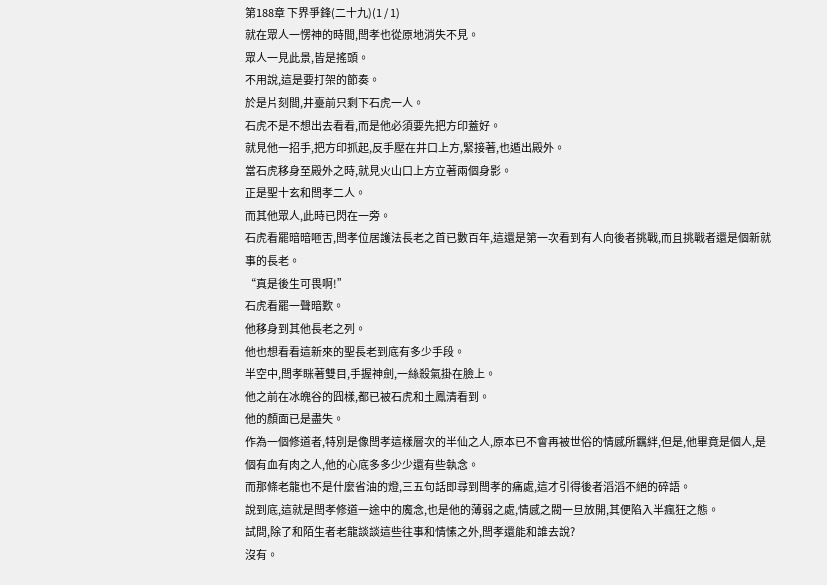第188章 下界爭鋒(二十九)(1 / 1)
就在眾人一愣神的時間,閆孝也從原地消失不見。
眾人一見此景,皆是搖頭。
不用說,這是要打架的節奏。
於是片刻間,井臺前只剩下石虎一人。
石虎不是不想出去看看,而是他必須要先把方印蓋好。
就見他一招手,把方印抓起,反手壓在井口上方,緊接著,也遁出殿外。
當石虎移身至殿外之時,就見火山口上方立著兩個身影。
正是聖十玄和閆孝二人。
而其他眾人,此時已閃在一旁。
石虎看罷暗暗咂舌,閆孝位居護法長老之首已數百年,這還是第一次看到有人向後者挑戰,而且挑戰者還是個新就事的長老。
“真是後生可畏啊!”
石虎看罷一聲暗歎。
他移身到其他長老之列。
他也想看看這新來的聖長老到底有多少手段。
半空中,閆孝眯著雙目,手握神劍,一絲殺氣掛在臉上。
他之前在冰魄谷的囧樣,都已被石虎和土鳳清看到。
他的顏面已是盡失。
作為一個修道者,特別是像閆孝這樣層次的半仙之人,原本已不會再被世俗的情感所羈絆,但是,他畢竟是個人,是個有血有肉之人,他的心底多多少少還有些執念。
而那條老龍也不是什麼省油的燈,三五句話即尋到閆孝的痛處,這才引得後者滔滔不絕的碎語。
說到底,這就是閆孝修道一途中的魔念,也是他的薄弱之處,情感之閥一旦放開,其便陷入半瘋狂之態。
試問,除了和陌生者老龍談談這些往事和情愫之外,閆孝還能和誰去說?
沒有。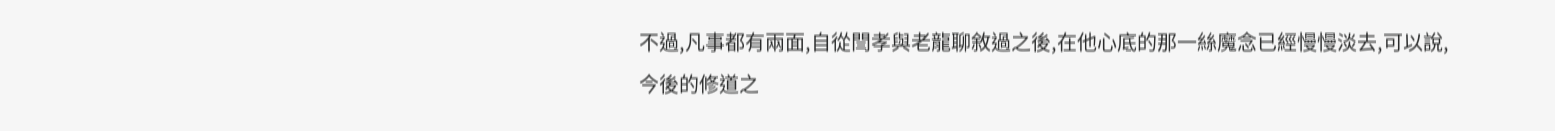不過,凡事都有兩面,自從閆孝與老龍聊敘過之後,在他心底的那一絲魔念已經慢慢淡去,可以說,今後的修道之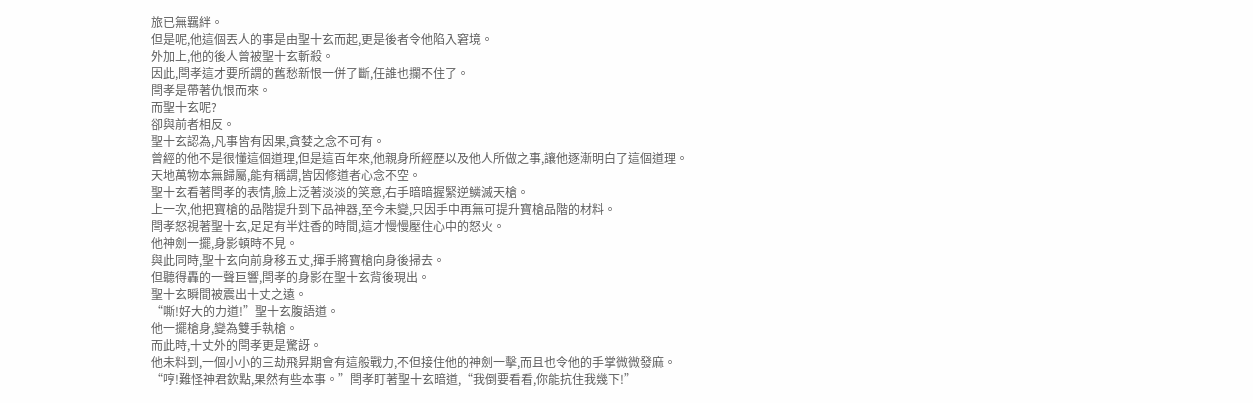旅已無羈絆。
但是呢,他這個丟人的事是由聖十玄而起,更是後者令他陷入窘境。
外加上,他的後人曾被聖十玄斬殺。
因此,閆孝這才要所謂的舊愁新恨一併了斷,任誰也攔不住了。
閆孝是帶著仇恨而來。
而聖十玄呢?
卻與前者相反。
聖十玄認為,凡事皆有因果,貪婪之念不可有。
曾經的他不是很懂這個道理,但是這百年來,他親身所經歷以及他人所做之事,讓他逐漸明白了這個道理。
天地萬物本無歸屬,能有稱謂,皆因修道者心念不空。
聖十玄看著閆孝的表情,臉上泛著淡淡的笑意,右手暗暗握緊逆鱗滅天槍。
上一次,他把寶槍的品階提升到下品神器,至今未變,只因手中再無可提升寶槍品階的材料。
閆孝怒視著聖十玄,足足有半炷香的時間,這才慢慢壓住心中的怒火。
他神劍一擺,身影頓時不見。
與此同時,聖十玄向前身移五丈,揮手將寶槍向身後掃去。
但聽得轟的一聲巨響,閆孝的身影在聖十玄背後現出。
聖十玄瞬間被震出十丈之遠。
“嘶!好大的力道!”聖十玄腹語道。
他一擺槍身,變為雙手執槍。
而此時,十丈外的閆孝更是驚訝。
他未料到,一個小小的三劫飛昇期會有這般戰力,不但接住他的神劍一擊,而且也令他的手掌微微發麻。
“哼!難怪神君欽點,果然有些本事。”閆孝盯著聖十玄暗道,“我倒要看看,你能抗住我幾下!”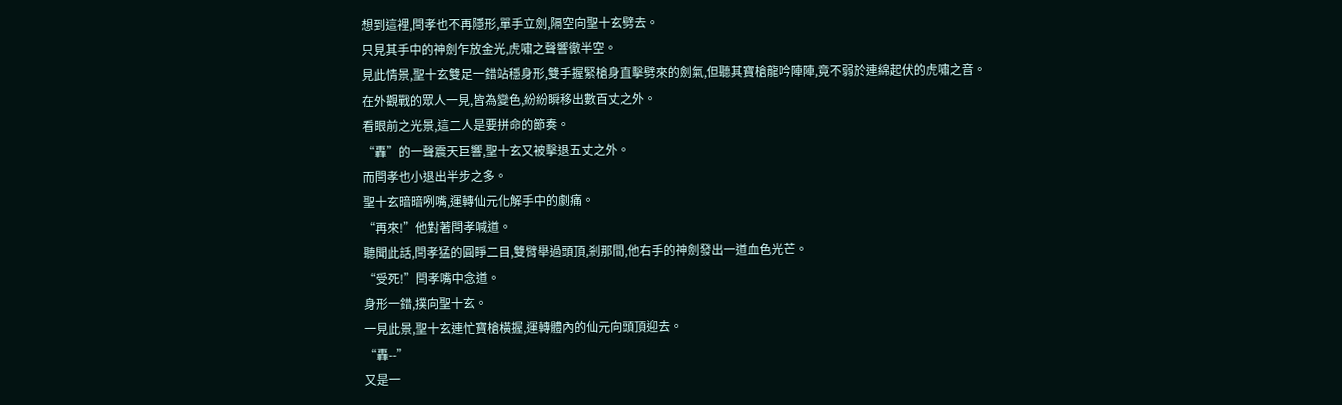想到這裡,閆孝也不再隱形,單手立劍,隔空向聖十玄劈去。
只見其手中的神劍乍放金光,虎嘯之聲響徹半空。
見此情景,聖十玄雙足一錯站穩身形,雙手握緊槍身直擊劈來的劍氣,但聽其寶槍龍吟陣陣,竟不弱於連綿起伏的虎嘯之音。
在外觀戰的眾人一見,皆為變色,紛紛瞬移出數百丈之外。
看眼前之光景,這二人是要拼命的節奏。
“轟”的一聲震天巨響,聖十玄又被擊退五丈之外。
而閆孝也小退出半步之多。
聖十玄暗暗咧嘴,運轉仙元化解手中的劇痛。
“再來!”他對著閆孝喊道。
聽聞此話,閆孝猛的圓睜二目,雙臂舉過頭頂,剎那間,他右手的神劍發出一道血色光芒。
“受死!”閆孝嘴中念道。
身形一錯,撲向聖十玄。
一見此景,聖十玄連忙寶槍橫握,運轉體內的仙元向頭頂迎去。
“轟--”
又是一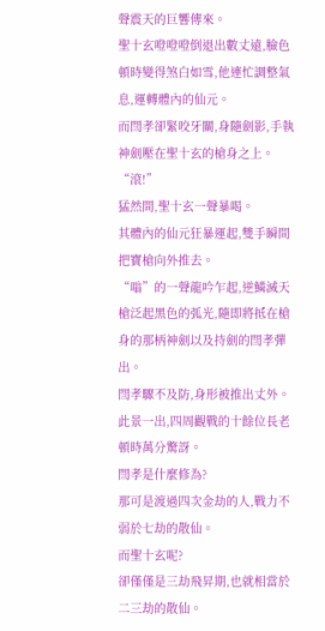聲震天的巨響傳來。
聖十玄噔噔噔倒退出數丈遠,臉色頓時變得煞白如雪,他連忙調整氣息,運轉體內的仙元。
而閆孝卻緊咬牙關,身隨劍影,手執神劍壓在聖十玄的槍身之上。
“滾!”
猛然間,聖十玄一聲暴喝。
其體內的仙元狂暴運起,雙手瞬間把寶槍向外推去。
“嗡”的一聲龍吟乍起,逆鱗滅天槍泛起黑色的弧光,隨即將抵在槍身的那柄神劍以及持劍的閆孝彈出。
閆孝驟不及防,身形被推出丈外。
此景一出,四周觀戰的十餘位長老頓時萬分驚訝。
閆孝是什麼修為?
那可是渡過四次金劫的人,戰力不弱於七劫的散仙。
而聖十玄呢?
卻僅僅是三劫飛昇期,也就相當於二三劫的散仙。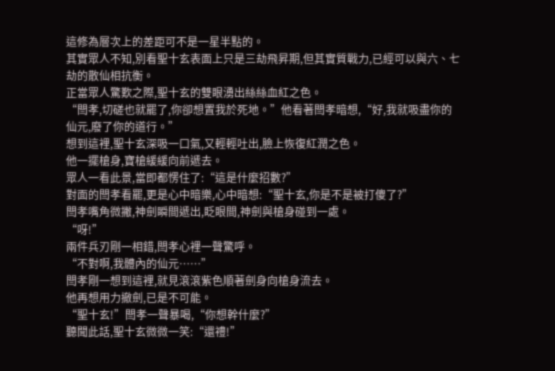這修為層次上的差距可不是一星半點的。
其實眾人不知,別看聖十玄表面上只是三劫飛昇期,但其實質戰力,已經可以與六、七劫的散仙相抗衡。
正當眾人驚歎之際,聖十玄的雙眼湧出絲絲血紅之色。
“閆孝,切磋也就罷了,你卻想置我於死地。”他看著閆孝暗想,“好,我就吸盡你的仙元,廢了你的道行。”
想到這裡,聖十玄深吸一口氣,又輕輕吐出,臉上恢復紅潤之色。
他一擺槍身,寶槍緩緩向前遞去。
眾人一看此景,當即都愣住了:“這是什麼招數?”
對面的閆孝看罷,更是心中暗樂,心中暗想:“聖十玄,你是不是被打傻了?”
閆孝嘴角微撇,神劍瞬間遞出,眨眼間,神劍與槍身碰到一處。
“呀!”
兩件兵刃剛一相錯,閆孝心裡一聲驚呼。
“不對啊,我體內的仙元……”
閆孝剛一想到這裡,就見滾滾紫色順著劍身向槍身流去。
他再想用力撤劍,已是不可能。
“聖十玄!”閆孝一聲暴喝,“你想幹什麼?”
聽聞此話,聖十玄微微一笑:“還禮!”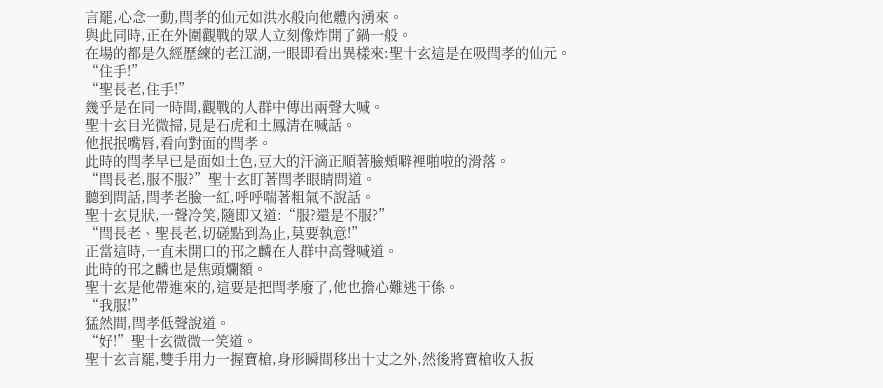言罷,心念一動,閆孝的仙元如洪水般向他體內湧來。
與此同時,正在外圍觀戰的眾人立刻像炸開了鍋一般。
在場的都是久經歷練的老江湖,一眼即看出異樣來:聖十玄這是在吸閆孝的仙元。
“住手!”
“聖長老,住手!”
幾乎是在同一時間,觀戰的人群中傳出兩聲大喊。
聖十玄目光微掃,見是石虎和土鳳清在喊話。
他抿抿嘴唇,看向對面的閆孝。
此時的閆孝早已是面如土色,豆大的汗滴正順著臉頰噼裡啪啦的滑落。
“閆長老,服不服?”聖十玄盯著閆孝眼睛問道。
聽到問話,閆孝老臉一紅,呼呼喘著粗氣不說話。
聖十玄見狀,一聲冷笑,隨即又道:“服?還是不服?”
“閆長老、聖長老,切磋點到為止,莫要執意!”
正當這時,一直未開口的邗之麟在人群中高聲喊道。
此時的邗之麟也是焦頭爛額。
聖十玄是他帶進來的,這要是把閆孝廢了,他也擔心難逃干係。
“我服!”
猛然間,閆孝低聲說道。
“好!”聖十玄微微一笑道。
聖十玄言罷,雙手用力一握寶槍,身形瞬間移出十丈之外,然後將寶槍收入扳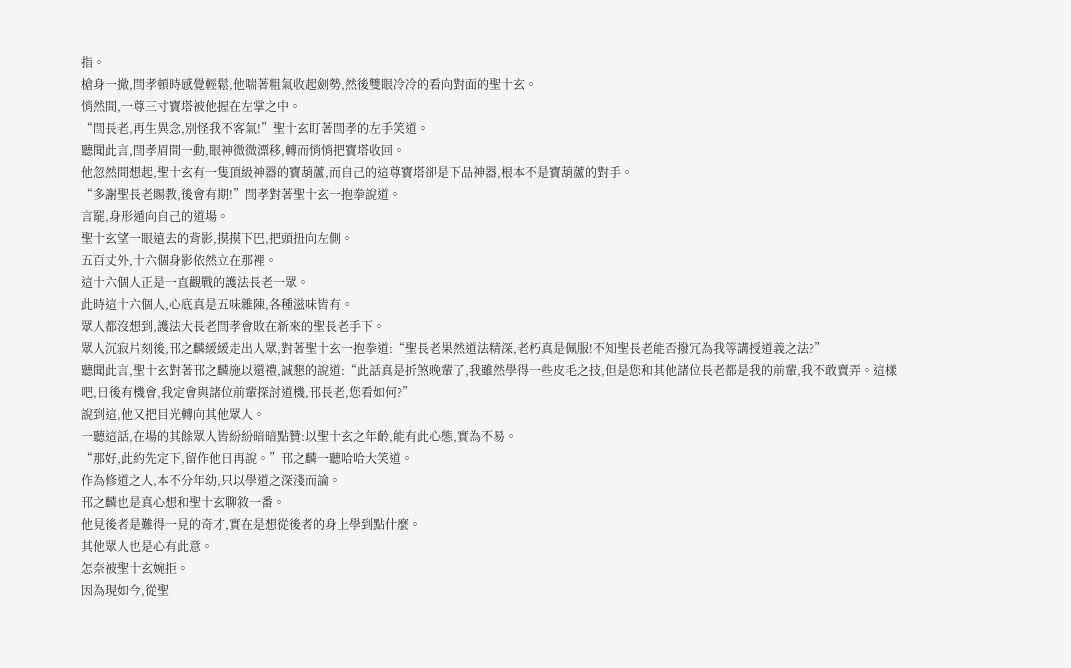指。
槍身一撤,閆孝頓時感覺輕鬆,他喘著粗氣收起劍勢,然後雙眼冷冷的看向對面的聖十玄。
悄然間,一尊三寸寶塔被他握在左掌之中。
“閆長老,再生異念,別怪我不客氣!”聖十玄盯著閆孝的左手笑道。
聽聞此言,閆孝眉間一動,眼神微微漂移,轉而悄悄把寶塔收回。
他忽然間想起,聖十玄有一隻頂級神器的寶葫蘆,而自己的這尊寶塔卻是下品神器,根本不是寶葫蘆的對手。
“多謝聖長老賜教,後會有期!”閆孝對著聖十玄一抱拳說道。
言罷,身形遁向自己的道場。
聖十玄望一眼遠去的背影,摸摸下巴,把頭扭向左側。
五百丈外,十六個身影依然立在那裡。
這十六個人正是一直觀戰的護法長老一眾。
此時這十六個人,心底真是五味雜陳,各種滋味皆有。
眾人都沒想到,護法大長老閆孝會敗在新來的聖長老手下。
眾人沉寂片刻後,邗之麟緩緩走出人眾,對著聖十玄一抱拳道:“聖長老果然道法精深,老朽真是佩服!不知聖長老能否撥冗為我等講授道義之法?”
聽聞此言,聖十玄對著邗之麟施以還禮,誠懇的說道:“此話真是折煞晚輩了,我雖然學得一些皮毛之技,但是您和其他諸位長老都是我的前輩,我不敢賣弄。這樣吧,日後有機會,我定會與諸位前輩探討道機,邗長老,您看如何?”
說到這,他又把目光轉向其他眾人。
一聽這話,在場的其餘眾人皆紛紛暗暗點贊:以聖十玄之年齡,能有此心態,實為不易。
“那好,此約先定下,留作他日再說。”邗之麟一聽哈哈大笑道。
作為修道之人,本不分年幼,只以學道之深淺而論。
邗之麟也是真心想和聖十玄聊敘一番。
他見後者是難得一見的奇才,實在是想從後者的身上學到點什麼。
其他眾人也是心有此意。
怎奈被聖十玄婉拒。
因為現如今,從聖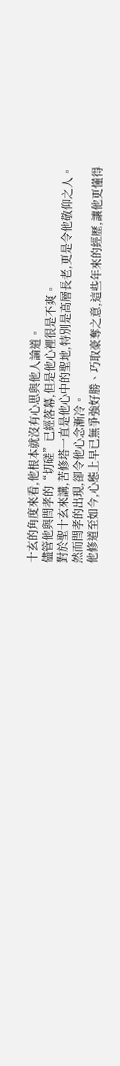十玄的角度來看,他根本就沒有心思與他人論道。
儘管他與閆孝的“切磋”已經落幕,但是他心裡很是不爽。
對於聖十玄來講,苦修塔一直是他心中的聖地,特別是高層長老,更是令他敬仰之人。
然而閆孝的出現,卻令他心念漸冷。
他修道至如今,心態上早已無爭強好勝、巧取豪奪之意,這些年來的經歷,讓他更懂得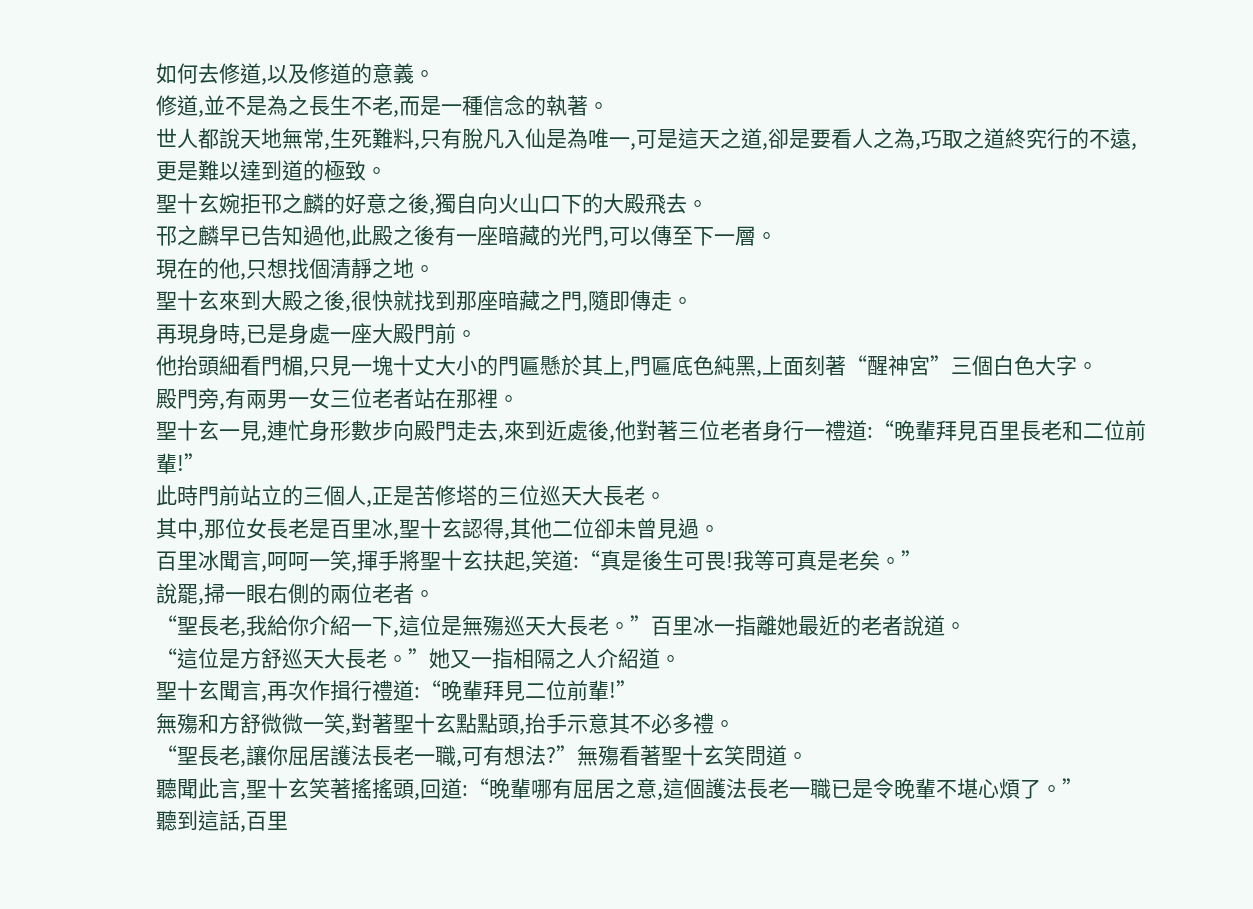如何去修道,以及修道的意義。
修道,並不是為之長生不老,而是一種信念的執著。
世人都說天地無常,生死難料,只有脫凡入仙是為唯一,可是這天之道,卻是要看人之為,巧取之道終究行的不遠,更是難以達到道的極致。
聖十玄婉拒邗之麟的好意之後,獨自向火山口下的大殿飛去。
邗之麟早已告知過他,此殿之後有一座暗藏的光門,可以傳至下一層。
現在的他,只想找個清靜之地。
聖十玄來到大殿之後,很快就找到那座暗藏之門,隨即傳走。
再現身時,已是身處一座大殿門前。
他抬頭細看門楣,只見一塊十丈大小的門匾懸於其上,門匾底色純黑,上面刻著“醒神宮”三個白色大字。
殿門旁,有兩男一女三位老者站在那裡。
聖十玄一見,連忙身形數步向殿門走去,來到近處後,他對著三位老者身行一禮道:“晚輩拜見百里長老和二位前輩!”
此時門前站立的三個人,正是苦修塔的三位巡天大長老。
其中,那位女長老是百里冰,聖十玄認得,其他二位卻未曾見過。
百里冰聞言,呵呵一笑,揮手將聖十玄扶起,笑道:“真是後生可畏!我等可真是老矣。”
說罷,掃一眼右側的兩位老者。
“聖長老,我給你介紹一下,這位是無殤巡天大長老。”百里冰一指離她最近的老者說道。
“這位是方舒巡天大長老。”她又一指相隔之人介紹道。
聖十玄聞言,再次作揖行禮道:“晚輩拜見二位前輩!”
無殤和方舒微微一笑,對著聖十玄點點頭,抬手示意其不必多禮。
“聖長老,讓你屈居護法長老一職,可有想法?”無殤看著聖十玄笑問道。
聽聞此言,聖十玄笑著搖搖頭,回道:“晚輩哪有屈居之意,這個護法長老一職已是令晚輩不堪心煩了。”
聽到這話,百里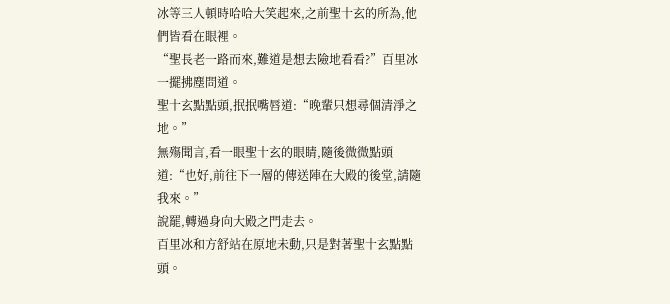冰等三人頓時哈哈大笑起來,之前聖十玄的所為,他們皆看在眼裡。
“聖長老一路而來,難道是想去險地看看?”百里冰一擺拂塵問道。
聖十玄點點頭,抿抿嘴唇道:“晚輩只想尋個清淨之地。”
無殤聞言,看一眼聖十玄的眼睛,隨後微微點頭道:“也好,前往下一層的傳送陣在大殿的後堂,請隨我來。”
說罷,轉過身向大殿之門走去。
百里冰和方舒站在原地未動,只是對著聖十玄點點頭。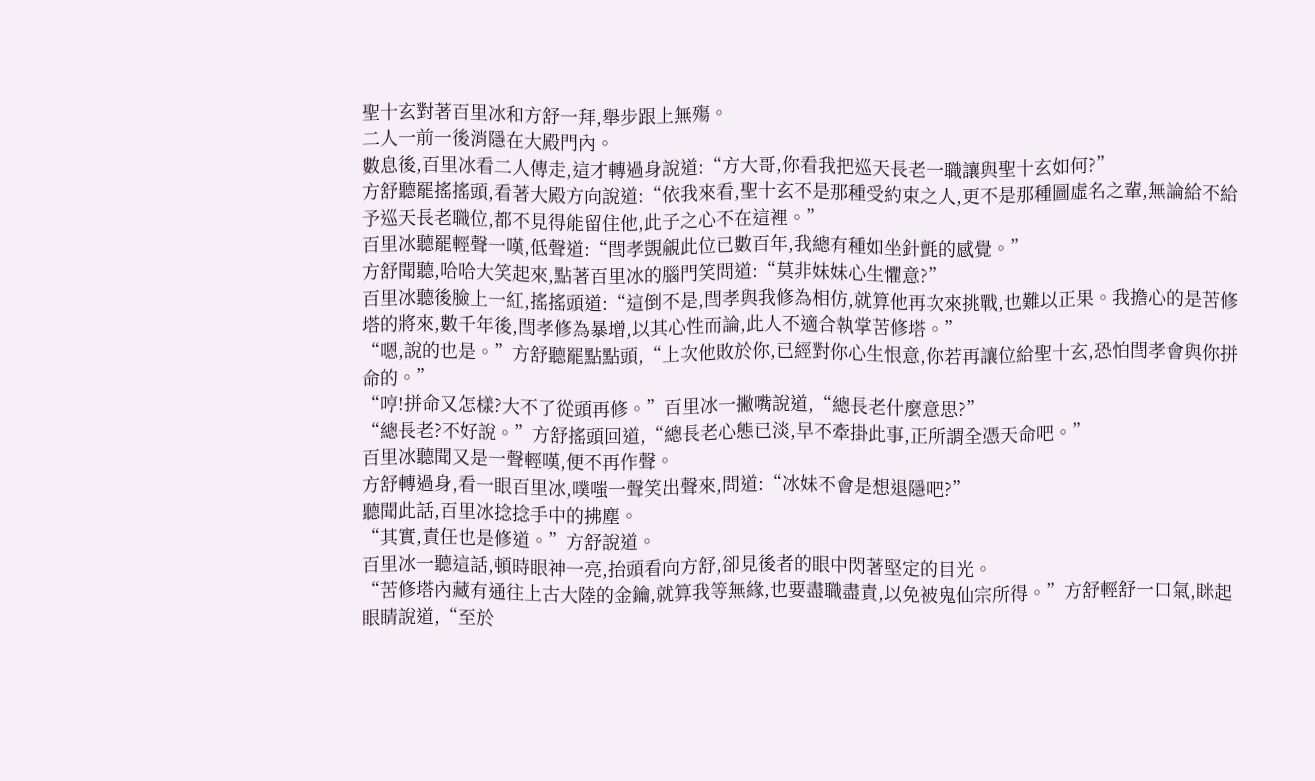聖十玄對著百里冰和方舒一拜,舉步跟上無殤。
二人一前一後消隱在大殿門內。
數息後,百里冰看二人傳走,這才轉過身說道:“方大哥,你看我把巡天長老一職讓與聖十玄如何?”
方舒聽罷搖搖頭,看著大殿方向說道:“依我來看,聖十玄不是那種受約束之人,更不是那種圖虛名之輩,無論給不給予巡天長老職位,都不見得能留住他,此子之心不在這裡。”
百里冰聽罷輕聲一嘆,低聲道:“閆孝覬覦此位已數百年,我總有種如坐針氈的感覺。”
方舒聞聽,哈哈大笑起來,點著百里冰的腦門笑問道:“莫非妹妹心生懼意?”
百里冰聽後臉上一紅,搖搖頭道:“這倒不是,閆孝與我修為相仿,就算他再次來挑戰,也難以正果。我擔心的是苦修塔的將來,數千年後,閆孝修為暴增,以其心性而論,此人不適合執掌苦修塔。”
“嗯,說的也是。”方舒聽罷點點頭,“上次他敗於你,已經對你心生恨意,你若再讓位給聖十玄,恐怕閆孝會與你拼命的。”
“哼!拼命又怎樣?大不了從頭再修。”百里冰一撇嘴說道,“總長老什麼意思?”
“總長老?不好說。”方舒搖頭回道,“總長老心態已淡,早不牽掛此事,正所謂全憑天命吧。”
百里冰聽聞又是一聲輕嘆,便不再作聲。
方舒轉過身,看一眼百里冰,噗嗤一聲笑出聲來,問道:“冰妹不會是想退隱吧?”
聽聞此話,百里冰捻捻手中的拂塵。
“其實,責任也是修道。”方舒說道。
百里冰一聽這話,頓時眼神一亮,抬頭看向方舒,卻見後者的眼中閃著堅定的目光。
“苦修塔內藏有通往上古大陸的金鑰,就算我等無緣,也要盡職盡責,以免被鬼仙宗所得。”方舒輕舒一口氣,眯起眼睛說道,“至於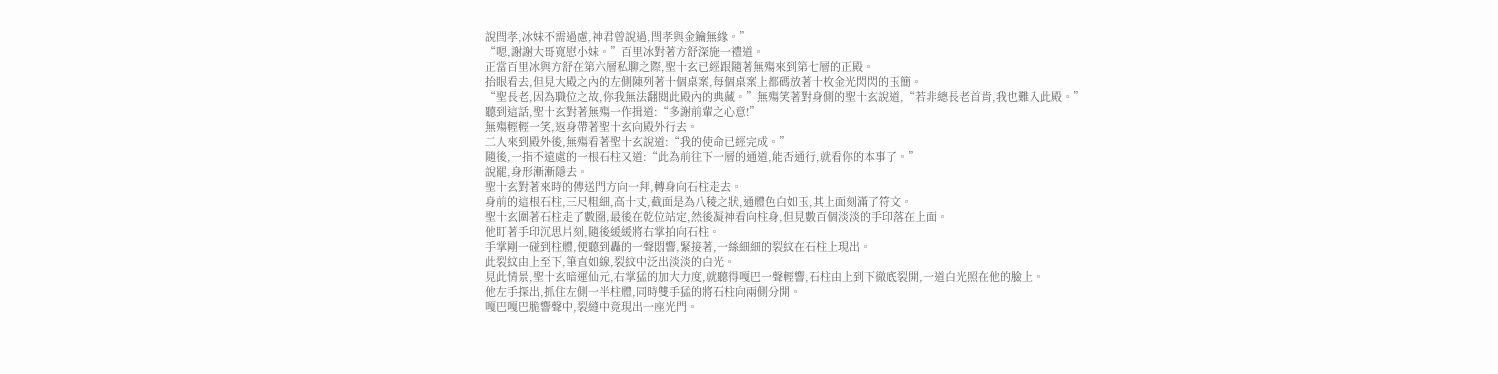說閆孝,冰妹不需過慮,神君曾說過,閆孝與金鑰無緣。”
“嗯,謝謝大哥寬慰小妹。”百里冰對著方舒深施一禮道。
正當百里冰與方舒在第六層私聊之際,聖十玄已經跟隨著無殤來到第七層的正殿。
抬眼看去,但見大殿之內的左側陳列著十個桌案,每個桌案上都碼放著十枚金光閃閃的玉簡。
“聖長老,因為職位之故,你我無法翻閱此殿內的典藏。”無殤笑著對身側的聖十玄說道,“若非總長老首肯,我也難入此殿。”
聽到這話,聖十玄對著無殤一作揖道:“多謝前輩之心意!”
無殤輕輕一笑,返身帶著聖十玄向殿外行去。
二人來到殿外後,無殤看著聖十玄說道:“我的使命已經完成。”
隨後,一指不遠處的一根石柱又道:“此為前往下一層的通道,能否通行,就看你的本事了。”
說罷,身形漸漸隱去。
聖十玄對著來時的傳送門方向一拜,轉身向石柱走去。
身前的這根石柱,三尺粗細,高十丈,截面是為八稜之狀,通體色白如玉,其上面刻滿了符文。
聖十玄圍著石柱走了數圈,最後在乾位站定,然後凝神看向柱身,但見數百個淡淡的手印落在上面。
他盯著手印沉思片刻,隨後緩緩將右掌拍向石柱。
手掌剛一碰到柱體,便聽到轟的一聲悶響,緊接著,一絲細細的裂紋在石柱上現出。
此裂紋由上至下,筆直如線,裂紋中泛出淡淡的白光。
見此情景,聖十玄暗運仙元,右掌猛的加大力度,就聽得嘎巴一聲輕響,石柱由上到下徹底裂開,一道白光照在他的臉上。
他左手探出,抓住左側一半柱體,同時雙手猛的將石柱向兩側分開。
嘎巴嘎巴脆響聲中,裂縫中竟現出一座光門。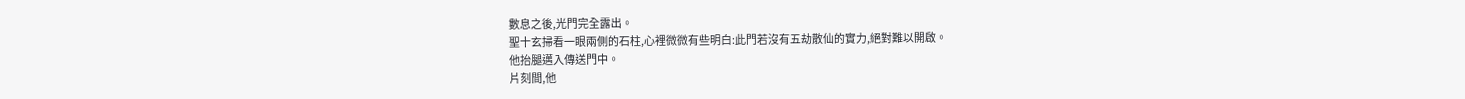數息之後,光門完全露出。
聖十玄掃看一眼兩側的石柱,心裡微微有些明白:此門若沒有五劫散仙的實力,絕對難以開啟。
他抬腿邁入傳送門中。
片刻間,他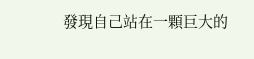發現自己站在一顆巨大的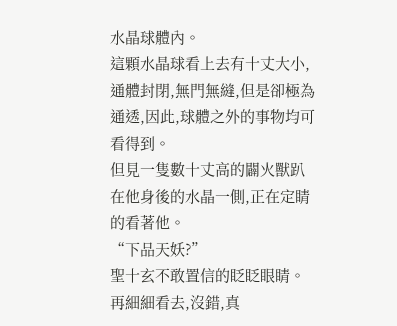水晶球體內。
這顆水晶球看上去有十丈大小,通體封閉,無門無縫,但是卻極為通透,因此,球體之外的事物均可看得到。
但見一隻數十丈高的闢火獸趴在他身後的水晶一側,正在定睛的看著他。
“下品天妖?”
聖十玄不敢置信的眨眨眼睛。
再細細看去,沒錯,真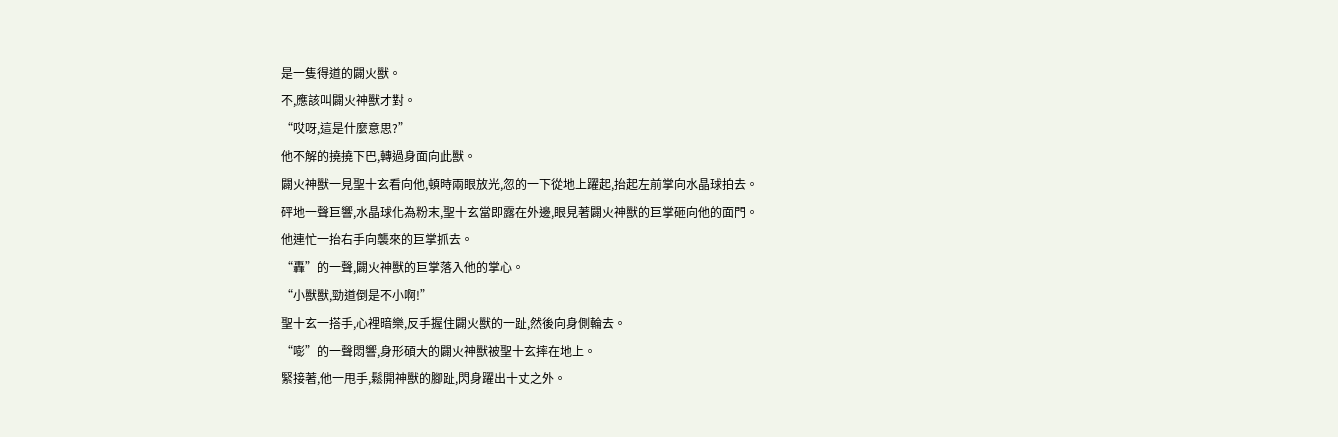是一隻得道的闢火獸。
不,應該叫闢火神獸才對。
“哎呀,這是什麼意思?”
他不解的撓撓下巴,轉過身面向此獸。
闢火神獸一見聖十玄看向他,頓時兩眼放光,忽的一下從地上躍起,抬起左前掌向水晶球拍去。
砰地一聲巨響,水晶球化為粉末,聖十玄當即露在外邊,眼見著闢火神獸的巨掌砸向他的面門。
他連忙一抬右手向襲來的巨掌抓去。
“轟”的一聲,闢火神獸的巨掌落入他的掌心。
“小獸獸,勁道倒是不小啊!”
聖十玄一搭手,心裡暗樂,反手握住闢火獸的一趾,然後向身側輪去。
“嘭”的一聲悶響,身形碩大的闢火神獸被聖十玄摔在地上。
緊接著,他一甩手,鬆開神獸的腳趾,閃身躍出十丈之外。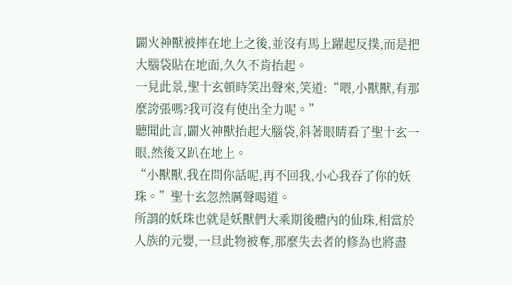闢火神獸被摔在地上之後,並沒有馬上躍起反撲,而是把大腦袋貼在地面,久久不肯抬起。
一見此景,聖十玄頓時笑出聲來,笑道:“喂,小獸獸,有那麼誇張嗎?我可沒有使出全力呢。”
聽聞此言,闢火神獸抬起大腦袋,斜著眼睛看了聖十玄一眼,然後又趴在地上。
“小獸獸,我在問你話呢,再不回我,小心我吞了你的妖珠。”聖十玄忽然厲聲喝道。
所謂的妖珠也就是妖獸們大乘期後體內的仙珠,相當於人族的元嬰,一旦此物被奪,那麼失去者的修為也將盡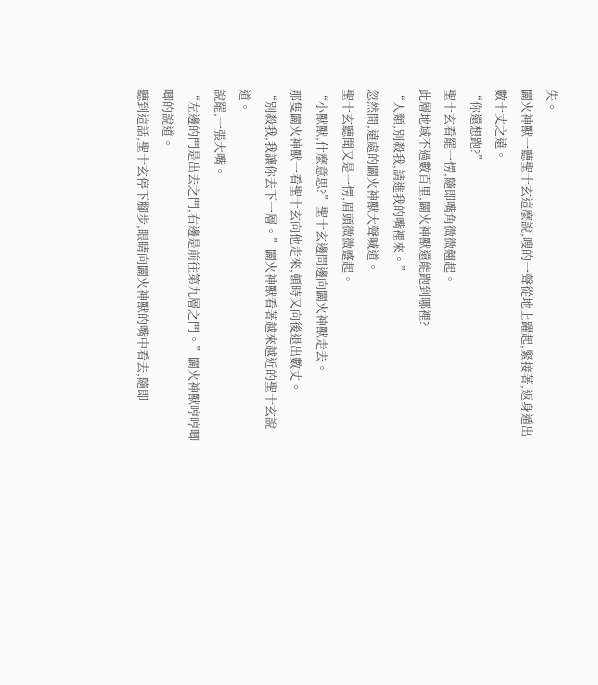失。
闢火神獸一聽聖十玄這麼說,嗖的一聲從地上躍起,緊接著,返身遁出數十丈之遠。
“你還想跑?”
聖十玄看罷一愣,隨即嘴角微微翹起。
此層地域不過數百里,闢火神獸還能跑到哪裡?
“人類,別殺我,請進我的嘴裡來。”
忽然間,遠處的闢火神獸大聲喊道。
聖十玄聽聞又是一愣,眉頭微微蹙起。
“小獸獸,什麼意思?”聖十玄邊問邊向闢火神獸走去。
那隻闢火神獸一看聖十玄向他走來,頓時又向後退出數丈。
“別殺我,我讓你去下一層。”闢火神獸看著越來越近的聖十玄說道。
說罷,一張大嘴。
“左邊的門是出去之門,右邊是前往第九層之門。”闢火神獸哼哼唧唧的說道。
聽到這話,聖十玄停下腳步,眼睛向闢火神獸的嘴中看去,隨即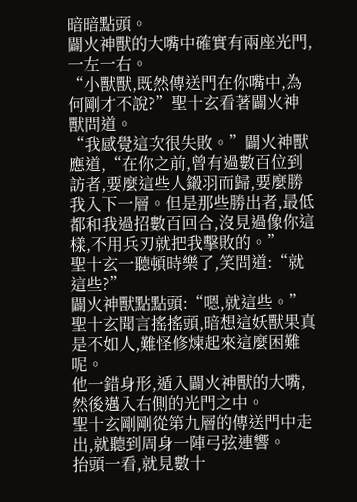暗暗點頭。
闢火神獸的大嘴中確實有兩座光門,一左一右。
“小獸獸,既然傳送門在你嘴中,為何剛才不說?”聖十玄看著闢火神獸問道。
“我感覺這次很失敗。”闢火神獸應道,“在你之前,曾有過數百位到訪者,要麼這些人鎩羽而歸,要麼勝我入下一層。但是那些勝出者,最低都和我過招數百回合,沒見過像你這樣,不用兵刃就把我擊敗的。”
聖十玄一聽頓時樂了,笑問道:“就這些?”
闢火神獸點點頭:“嗯,就這些。”
聖十玄聞言搖搖頭,暗想這妖獸果真是不如人,難怪修煉起來這麼困難呢。
他一錯身形,遁入闢火神獸的大嘴,然後邁入右側的光門之中。
聖十玄剛剛從第九層的傳送門中走出,就聽到周身一陣弓弦連響。
抬頭一看,就見數十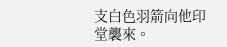支白色羽箭向他印堂襲來。